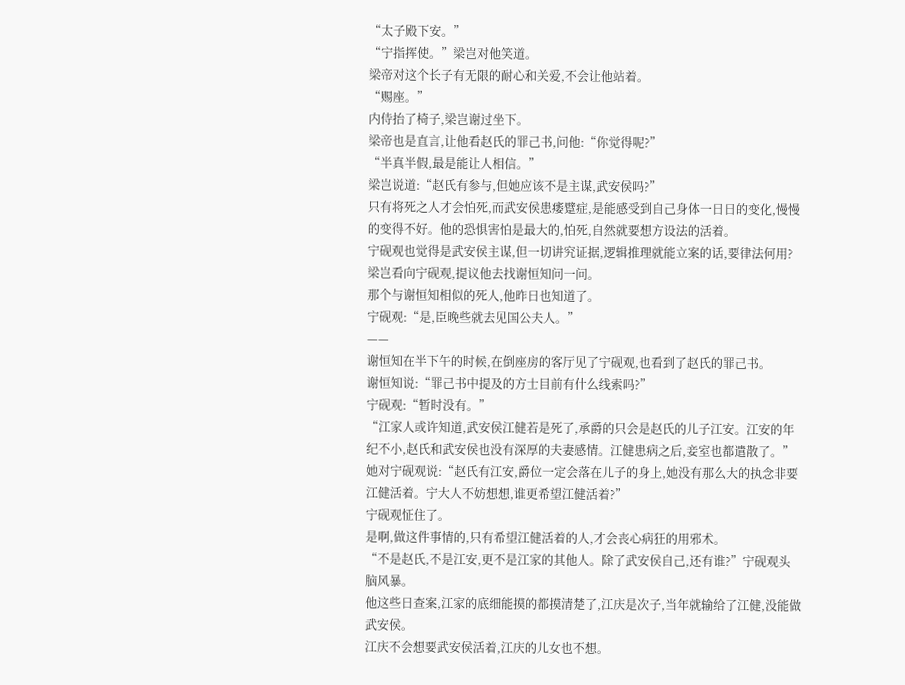“太子殿下安。”
“宁指挥使。”梁岂对他笑道。
梁帝对这个长子有无限的耐心和关爱,不会让他站着。
“赐座。”
内侍抬了椅子,梁岂谢过坐下。
梁帝也是直言,让他看赵氏的罪己书,问他:“你觉得呢?”
“半真半假,最是能让人相信。”
梁岂说道:“赵氏有参与,但她应该不是主谋,武安侯吗?”
只有将死之人才会怕死,而武安侯患痿躄症,是能感受到自己身体一日日的变化,慢慢的变得不好。他的恐惧害怕是最大的,怕死,自然就要想方设法的活着。
宁砚观也觉得是武安侯主谋,但一切讲究证据,逻辑推理就能立案的话,要律法何用?
梁岂看向宁砚观,提议他去找谢恒知问一问。
那个与谢恒知相似的死人,他昨日也知道了。
宁砚观:“是,臣晚些就去见国公夫人。”
——
谢恒知在半下午的时候,在倒座房的客厅见了宁砚观,也看到了赵氏的罪己书。
谢恒知说:“罪己书中提及的方士目前有什么线索吗?”
宁砚观:“暂时没有。”
“江家人或许知道,武安侯江健若是死了,承爵的只会是赵氏的儿子江安。江安的年纪不小,赵氏和武安侯也没有深厚的夫妻感情。江健患病之后,妾室也都遣散了。”她对宁砚观说:“赵氏有江安,爵位一定会落在儿子的身上,她没有那么大的执念非要江健活着。宁大人不妨想想,谁更希望江健活着?”
宁砚观怔住了。
是啊,做这件事情的,只有希望江健活着的人,才会丧心病狂的用邪术。
“不是赵氏,不是江安,更不是江家的其他人。除了武安侯自己,还有谁?”宁砚观头脑风暴。
他这些日查案,江家的底细能摸的都摸清楚了,江庆是次子,当年就输给了江健,没能做武安侯。
江庆不会想要武安侯活着,江庆的儿女也不想。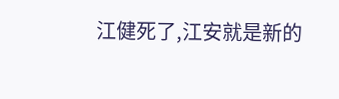江健死了,江安就是新的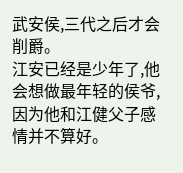武安侯,三代之后才会削爵。
江安已经是少年了,他会想做最年轻的侯爷,因为他和江健父子感情并不算好。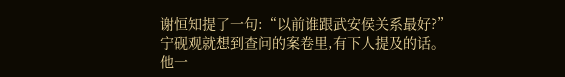谢恒知提了一句:“以前谁跟武安侯关系最好?”
宁砚观就想到查问的案卷里,有下人提及的话。
他一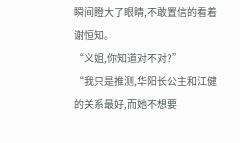瞬间瞪大了眼睛,不敢置信的看着谢恒知。
“义姐,你知道对不对?”
“我只是推测,华阳长公主和江健的关系最好,而她不想要